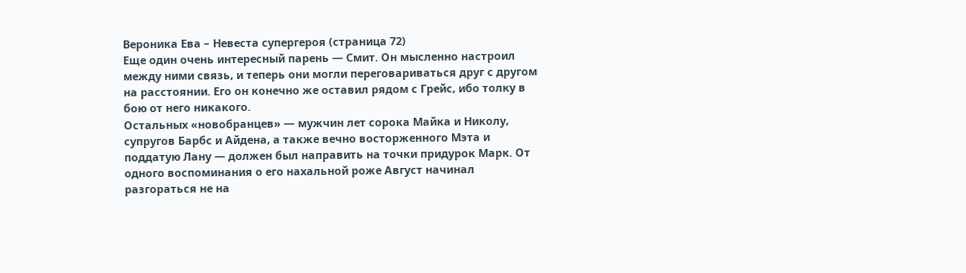Вероника Ева – Невеста супергероя (страница 72)
Еще один очень интересный парень — Смит. Он мысленно настроил между ними связь, и теперь они могли переговариваться друг с другом на расстоянии. Его он конечно же оставил рядом с Грейс, ибо толку в бою от него никакого.
Остальных «новобранцев» — мужчин лет сорока Майка и Николу, супругов Барбс и Айдена, а также вечно восторженного Мэта и поддатую Лану — должен был направить на точки придурок Марк. От одного воспоминания о его нахальной роже Август начинал разгораться не на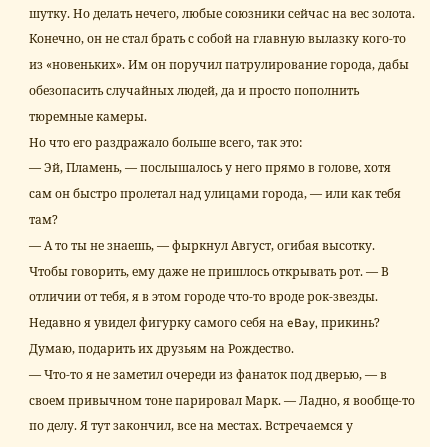шутку. Но делать нечего, любые союзники сейчас на вес золота.
Конечно, он не стал брать с собой на главную вылазку кого-то из «новеньких». Им он поручил патрулирование города, дабы обезопасить случайных людей, да и просто пополнить тюремные камеры.
Но что его раздражало больше всего, так это:
— Эй, Пламень, — послышалось у него прямо в голове, хотя сам он быстро пролетал над улицами города, — или как тебя там?
— А то ты не знаешь, — фыркнул Август, огибая высотку. Чтобы говорить, ему даже не пришлось открывать рот. — В отличии от тебя, я в этом городе что-то вроде рок-звезды. Недавно я увидел фигурку самого себя на eBay, прикинь? Думаю, подарить их друзьям на Рождество.
— Что-то я не заметил очереди из фанаток под дверью, — в своем привычном тоне парировал Марк. — Ладно, я вообще-то по делу. Я тут закончил, все на местах. Встречаемся у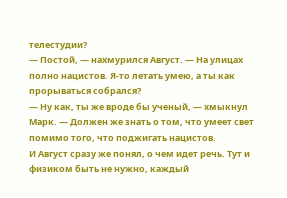телестудии?
— Постой, — нахмурился Август. — На улицах полно нацистов. Я-то летать умею, а ты как прорываться собрался?
— Ну как, ты же вроде бы ученый, — хмыкнул Марк. — Должен же знать о том, что умеет свет помимо того, что поджигать нацистов.
И Август сразу же понял, о чем идет речь. Тут и физиком быть не нужно, каждый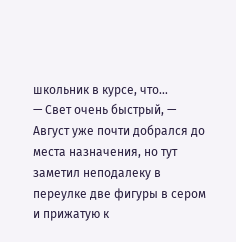школьник в курсе, что…
— Свет очень быстрый, — Август уже почти добрался до места назначения, но тут заметил неподалеку в переулке две фигуры в сером и прижатую к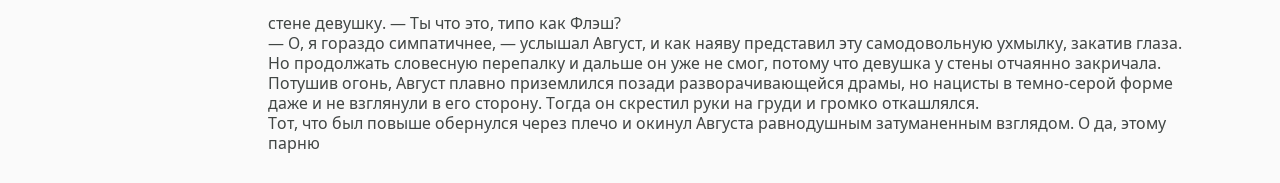стене девушку. — Ты что это, типо как Флэш?
— О, я гораздо симпатичнее, — услышал Август, и как наяву представил эту самодовольную ухмылку, закатив глаза. Но продолжать словесную перепалку и дальше он уже не смог, потому что девушка у стены отчаянно закричала.
Потушив огонь, Август плавно приземлился позади разворачивающейся драмы, но нацисты в темно-серой форме даже и не взглянули в его сторону. Тогда он скрестил руки на груди и громко откашлялся.
Тот, что был повыше обернулся через плечо и окинул Августа равнодушным затуманенным взглядом. О да, этому парню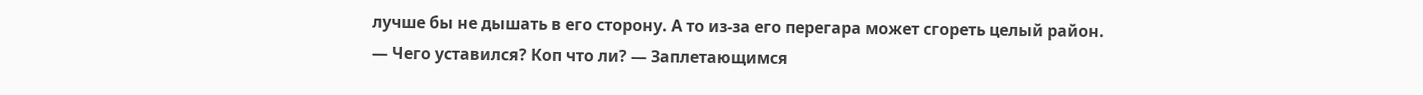лучше бы не дышать в его сторону. А то из-за его перегара может сгореть целый район.
— Чего уставился? Коп что ли? — Заплетающимся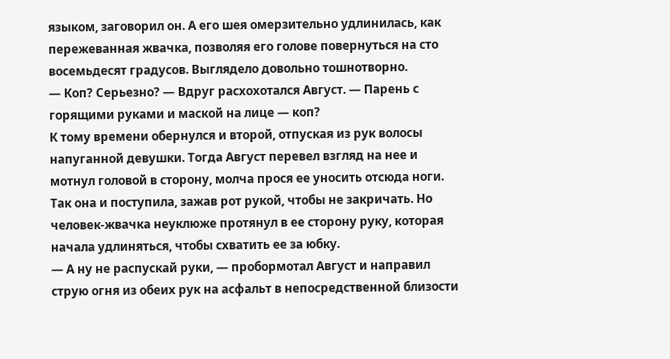языком, заговорил он. А его шея омерзительно удлинилась, как пережеванная жвачка, позволяя его голове повернуться на сто восемьдесят градусов. Выглядело довольно тошнотворно.
— Коп? Серьезно? — Вдруг расхохотался Август. — Парень с горящими руками и маской на лице — коп?
К тому времени обернулся и второй, отпуская из рук волосы напуганной девушки. Тогда Август перевел взгляд на нее и мотнул головой в сторону, молча прося ее уносить отсюда ноги. Так она и поступила, зажав рот рукой, чтобы не закричать. Но человек-жвачка неуклюже протянул в ее сторону руку, которая начала удлиняться, чтобы схватить ее за юбку.
— А ну не распускай руки, — пробормотал Август и направил струю огня из обеих рук на асфальт в непосредственной близости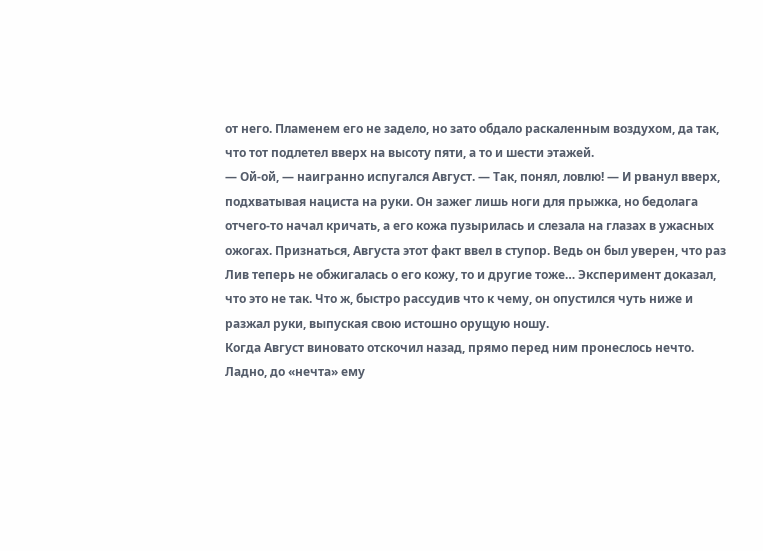от него. Пламенем его не задело, но зато обдало раскаленным воздухом, да так, что тот подлетел вверх на высоту пяти, а то и шести этажей.
— Ой-ой, — наигранно испугался Август. — Так, понял, ловлю! — И рванул вверх, подхватывая нациста на руки. Он зажег лишь ноги для прыжка, но бедолага отчего-то начал кричать, а его кожа пузырилась и слезала на глазах в ужасных ожогах. Признаться, Августа этот факт ввел в ступор. Ведь он был уверен, что раз Лив теперь не обжигалась о его кожу, то и другие тоже… Эксперимент доказал, что это не так. Что ж, быстро рассудив что к чему, он опустился чуть ниже и разжал руки, выпуская свою истошно орущую ношу.
Когда Август виновато отскочил назад, прямо перед ним пронеслось нечто. Ладно, до «нечта» ему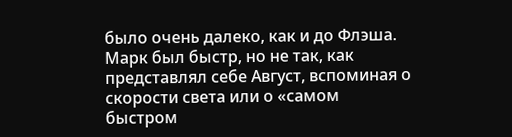было очень далеко, как и до Флэша. Марк был быстр, но не так, как представлял себе Август, вспоминая о скорости света или о «самом быстром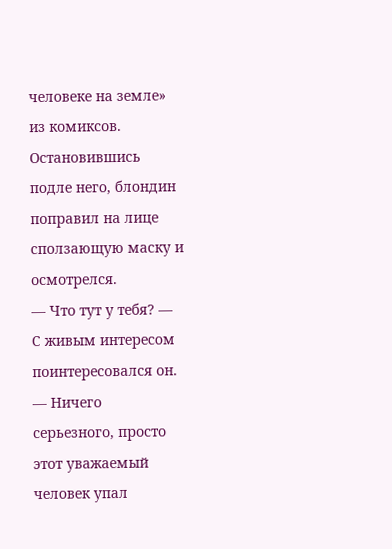человеке на земле» из комиксов. Остановившись подле него, блондин поправил на лице сползающую маску и осмотрелся.
— Что тут у тебя? — С живым интересом поинтересовался он.
— Ничего серьезного, просто этот уважаемый человек упал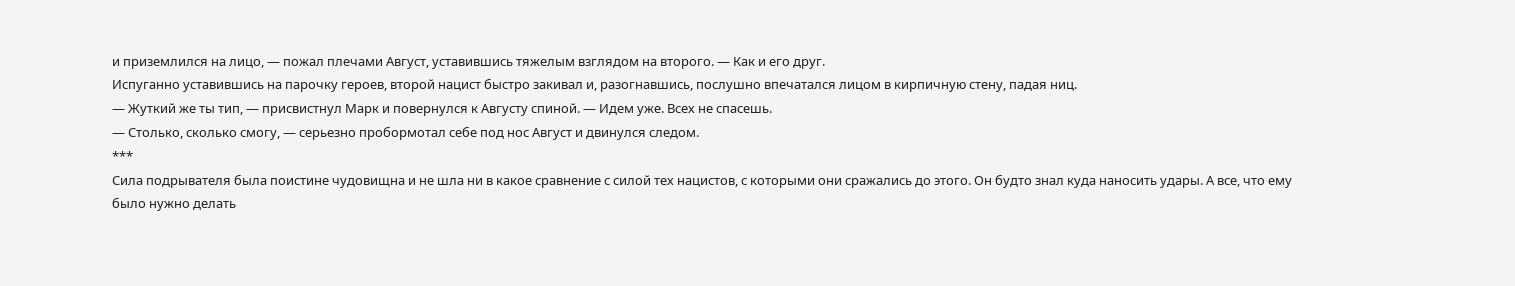и приземлился на лицо, — пожал плечами Август, уставившись тяжелым взглядом на второго. — Как и его друг.
Испуганно уставившись на парочку героев, второй нацист быстро закивал и, разогнавшись, послушно впечатался лицом в кирпичную стену, падая ниц.
— Жуткий же ты тип, — присвистнул Марк и повернулся к Августу спиной. — Идем уже. Всех не спасешь.
— Столько, сколько смогу, — серьезно пробормотал себе под нос Август и двинулся следом.
***
Сила подрывателя была поистине чудовищна и не шла ни в какое сравнение с силой тех нацистов, с которыми они сражались до этого. Он будто знал куда наносить удары. А все, что ему было нужно делать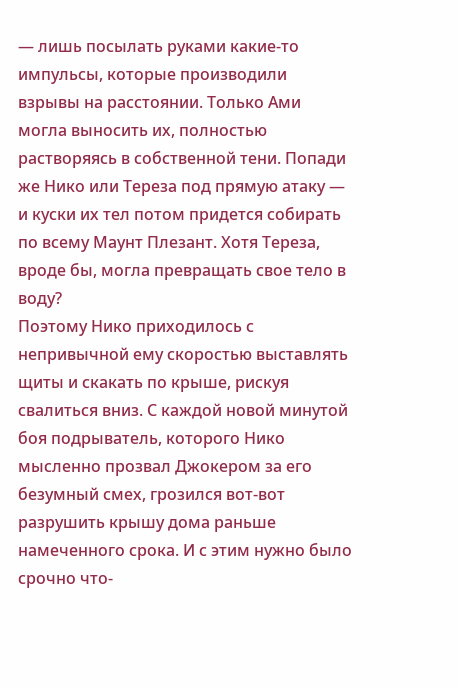— лишь посылать руками какие-то импульсы, которые производили взрывы на расстоянии. Только Ами могла выносить их, полностью растворяясь в собственной тени. Попади же Нико или Тереза под прямую атаку — и куски их тел потом придется собирать по всему Маунт Плезант. Хотя Тереза, вроде бы, могла превращать свое тело в воду?
Поэтому Нико приходилось с непривычной ему скоростью выставлять щиты и скакать по крыше, рискуя свалиться вниз. С каждой новой минутой боя подрыватель, которого Нико мысленно прозвал Джокером за его безумный смех, грозился вот-вот разрушить крышу дома раньше намеченного срока. И с этим нужно было срочно что-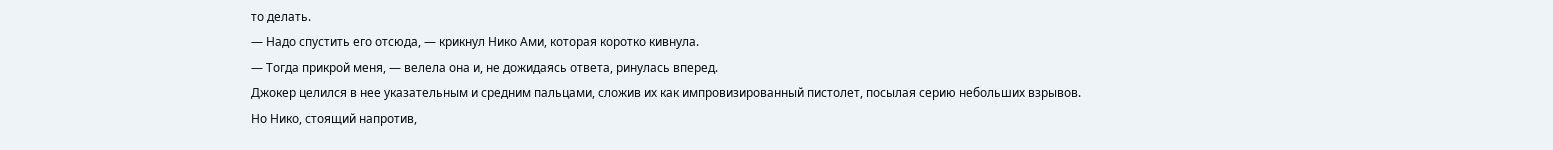то делать.
— Надо спустить его отсюда, — крикнул Нико Ами, которая коротко кивнула.
— Тогда прикрой меня, — велела она и, не дожидаясь ответа, ринулась вперед.
Джокер целился в нее указательным и средним пальцами, сложив их как импровизированный пистолет, посылая серию небольших взрывов. Но Нико, стоящий напротив,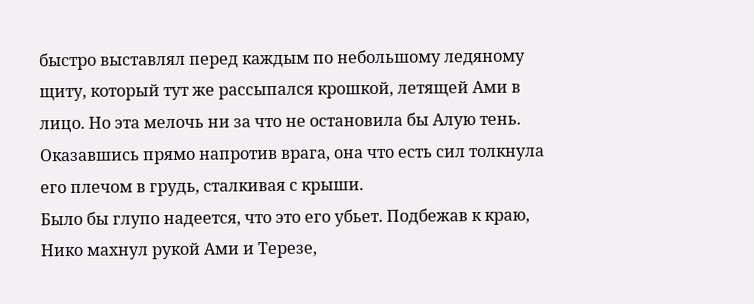быстро выставлял перед каждым по небольшому ледяному щиту, который тут же рассыпался крошкой, летящей Ами в лицо. Но эта мелочь ни за что не остановила бы Алую тень. Оказавшись прямо напротив врага, она что есть сил толкнула его плечом в грудь, сталкивая с крыши.
Было бы глупо надеется, что это его убьет. Подбежав к краю, Нико махнул рукой Ами и Терезе,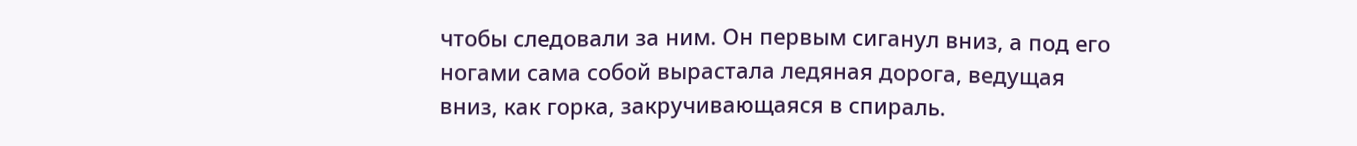чтобы следовали за ним. Он первым сиганул вниз, а под его ногами сама собой вырастала ледяная дорога, ведущая вниз, как горка, закручивающаяся в спираль.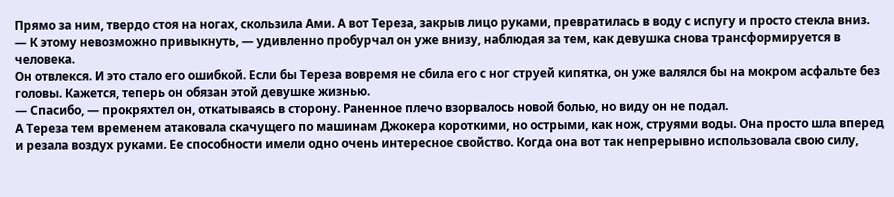Прямо за ним, твердо стоя на ногах, скользила Ами. А вот Тереза, закрыв лицо руками, превратилась в воду с испугу и просто стекла вниз.
— К этому невозможно привыкнуть, — удивленно пробурчал он уже внизу, наблюдая за тем, как девушка снова трансформируется в человека.
Он отвлекся. И это стало его ошибкой. Если бы Тереза вовремя не сбила его с ног струей кипятка, он уже валялся бы на мокром асфальте без головы. Кажется, теперь он обязан этой девушке жизнью.
— Спасибо, — прокряхтел он, откатываясь в сторону. Раненное плечо взорвалось новой болью, но виду он не подал.
А Тереза тем временем атаковала скачущего по машинам Джокера короткими, но острыми, как нож, струями воды. Она просто шла вперед и резала воздух руками. Ее способности имели одно очень интересное свойство. Когда она вот так непрерывно использовала свою силу,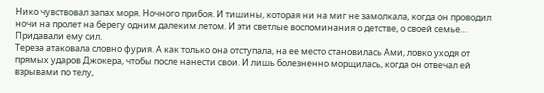Нико чувствовал запах моря. Ночного прибоя. И тишины, которая ни на миг не замолкала, когда он проводил ночи на пролет на берегу одним далеким летом. И эти светлые воспоминания о детстве, о своей семье… Придавали ему сил.
Тереза атаковала словно фурия. А как только она отступала, на ее место становилась Ами, ловко уходя от прямых ударов Джокера, чтобы после нанести свои. И лишь болезненно морщилась, когда он отвечал ей взрывами по телу,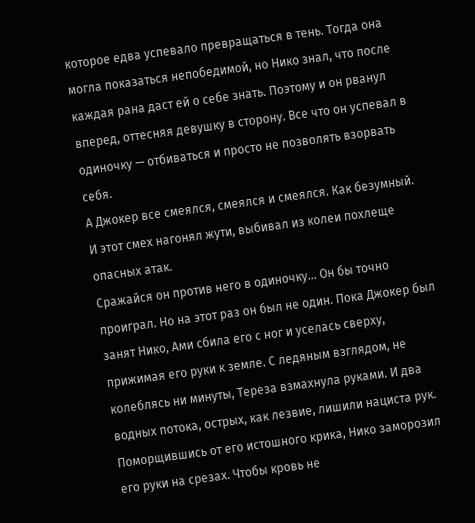которое едва успевало превращаться в тень. Тогда она могла показаться непобедимой, но Нико знал, что после каждая рана даст ей о себе знать. Поэтому и он рванул вперед, оттесняя девушку в сторону. Все что он успевал в одиночку — отбиваться и просто не позволять взорвать себя.
А Джокер все смеялся, смеялся и смеялся. Как безумный.
И этот смех нагонял жути, выбивал из колеи похлеще опасных атак.
Сражайся он против него в одиночку… Он бы точно проиграл. Но на этот раз он был не один. Пока Джокер был занят Нико, Ами сбила его с ног и уселась сверху, прижимая его руки к земле. С ледяным взглядом, не колеблясь ни минуты, Тереза взмахнула руками. И два водных потока, острых, как лезвие, лишили нациста рук.
Поморщившись от его истошного крика, Нико заморозил его руки на срезах. Чтобы кровь не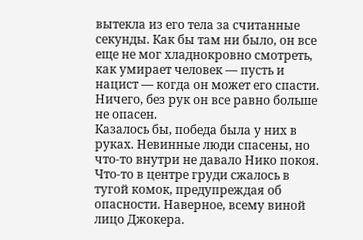вытекла из его тела за считанные секунды. Как бы там ни было, он все еще не мог хладнокровно смотреть, как умирает человек — пусть и нацист — когда он может его спасти.
Ничего, без рук он все равно больше не опасен.
Казалось бы, победа была у них в руках. Невинные люди спасены, но что-то внутри не давало Нико покоя. Что-то в центре груди сжалось в тугой комок, предупреждая об опасности. Наверное, всему виной лицо Джокера.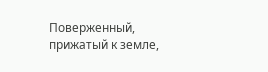Поверженный, прижатый к земле,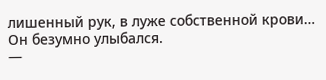лишенный рук, в луже собственной крови… Он безумно улыбался.
—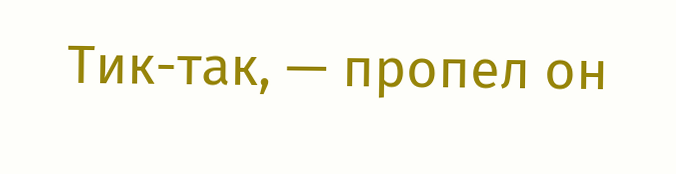Тик-так, — пропел он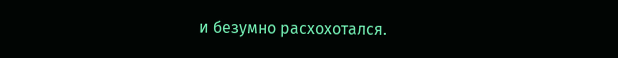и безумно расхохотался.